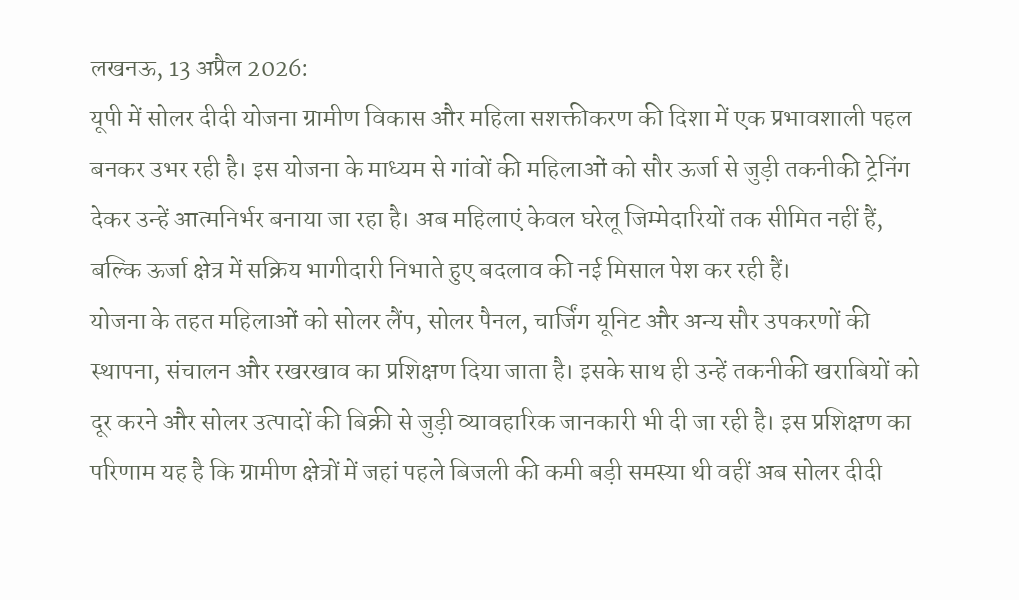लखनऊ, 13 अप्रैल 2026:
यूपी में सोलर दीदी योजना ग्रामीण विकास और महिला सशक्तीकरण की दिशा में एक प्रभावशाली पहल बनकर उभर रही है। इस योजना के माध्यम से गांवों की महिलाओं को सौर ऊर्जा से जुड़ी तकनीकी ट्रेनिंग देकर उन्हें आत्मनिर्भर बनाया जा रहा है। अब महिलाएं केवल घरेलू जिम्मेदारियों तक सीमित नहीं हैं, बल्कि ऊर्जा क्षेत्र में सक्रिय भागीदारी निभाते हुए बदलाव की नई मिसाल पेश कर रही हैं।
योजना के तहत महिलाओं को सोलर लैंप, सोलर पैनल, चार्जिंग यूनिट और अन्य सौर उपकरणों की स्थापना, संचालन और रखरखाव का प्रशिक्षण दिया जाता है। इसके साथ ही उन्हें तकनीकी खराबियों को दूर करने और सोलर उत्पादों की बिक्री से जुड़ी व्यावहारिक जानकारी भी दी जा रही है। इस प्रशिक्षण का परिणाम यह है कि ग्रामीण क्षेत्रों में जहां पहले बिजली की कमी बड़ी समस्या थी वहीं अब सोलर दीदी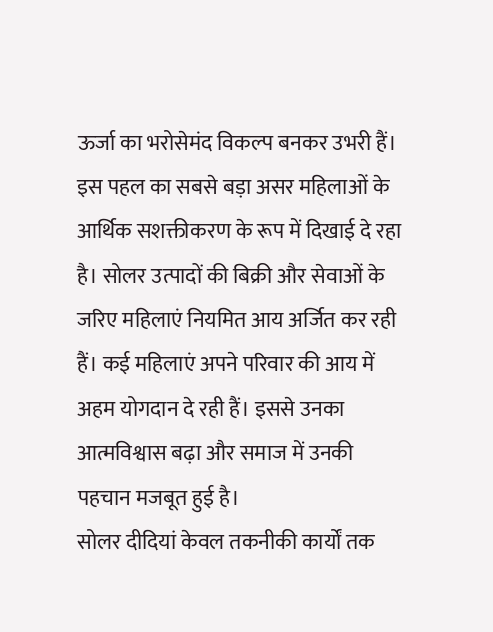ऊर्जा का भरोसेमंद विकल्प बनकर उभरी हैं।
इस पहल का सबसे बड़ा असर महिलाओं के आर्थिक सशक्तीकरण के रूप में दिखाई दे रहा है। सोलर उत्पादों की बिक्री और सेवाओं के जरिए महिलाएं नियमित आय अर्जित कर रही हैं। कई महिलाएं अपने परिवार की आय में अहम योगदान दे रही हैं। इससे उनका आत्मविश्वास बढ़ा और समाज में उनकी पहचान मजबूत हुई है।
सोलर दीदियां केवल तकनीकी कार्यों तक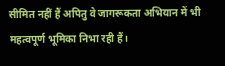सीमित नहीं हैं अपितु वे जागरूकता अभियान में भी महत्वपूर्ण भूमिका निभा रही हैं।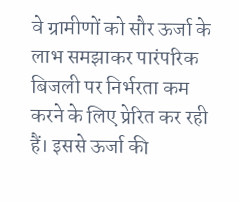वे ग्रामीणों को सौर ऊर्जा के लाभ समझाकर पारंपरिक बिजली पर निर्भरता कम करने के लिए प्रेरित कर रही हैं। इससे ऊर्जा की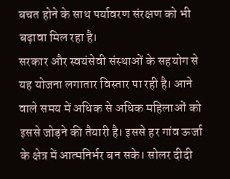बचत होने के साथ पर्यावरण संरक्षण को भी बढ़ावा मिल रहा है।
सरकार और स्वयंसेवी संस्थाओं के सहयोग से यह योजना लगातार विस्तार पा रही है। आने वाले समय में अधिक से अधिक महिलाओं को इससे जोड़ने की तैयारी है। इससे हर गांव ऊर्जा के क्षेत्र में आत्मनिर्भर बन सके। सोलर दीदी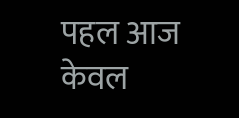पहल आज केवल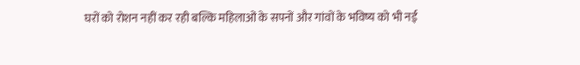घरों को रोशन नहीं कर रही बल्कि महिलाओं के सपनों और गांवों के भविष्य को भी नई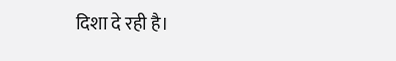दिशा दे रही है।